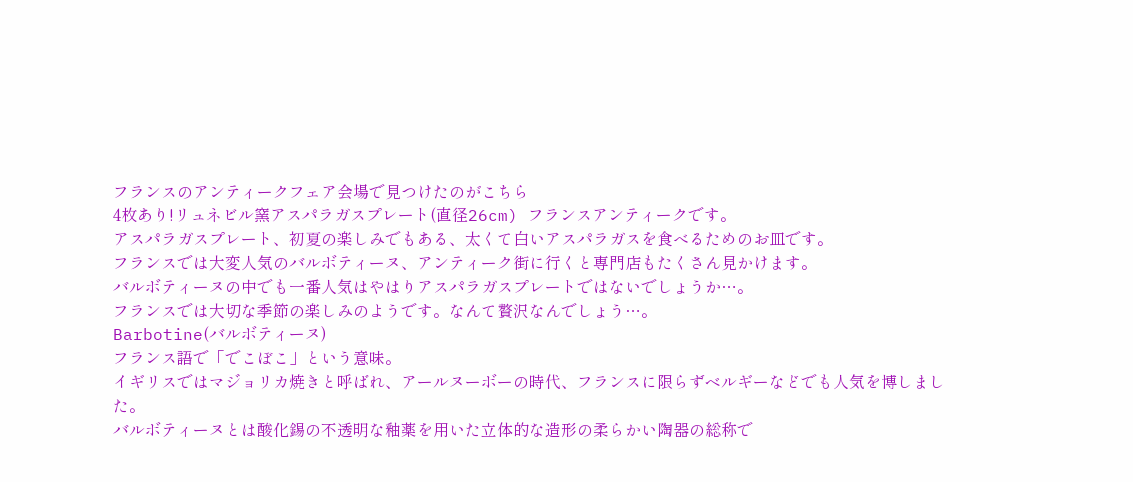フランスのアンティークフェア会場で見つけたのがこちら
4枚あり!リュネビル窯アスパラガスプレート(直径26cm) フランスアンティークです。
アスパラガスプレート、初夏の楽しみでもある、太くて白いアスパラガスを食べるためのお皿です。
フランスでは大変人気のバルボティーヌ、アンティーク街に行くと専門店もたくさん見かけます。
バルボティーヌの中でも一番人気はやはりアスパラガスプレートではないでしょうか…。
フランスでは大切な季節の楽しみのようです。なんて贅沢なんでしょう…。
Barbotine(バルボティーヌ)
フランス語で「でこぼこ」という意味。
イギリスではマジョリカ焼きと呼ばれ、アールヌーボーの時代、フランスに限らずベルギーなどでも人気を博しました。
バルボティーヌとは酸化錫の不透明な釉薬を用いた立体的な造形の柔らかい陶器の総称で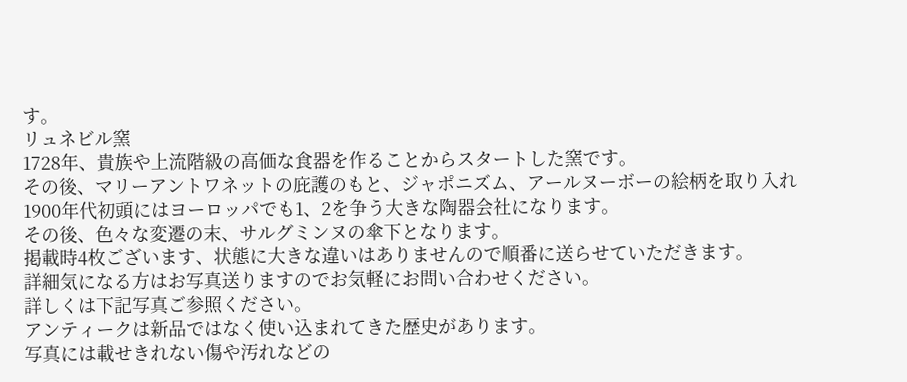す。
リュネビル窯
1728年、貴族や上流階級の高価な食器を作ることからスタートした窯です。
その後、マリーアントワネットの庇護のもと、ジャポニズム、アールヌーボーの絵柄を取り入れ
1900年代初頭にはヨーロッパでも1、2を争う大きな陶器会社になります。
その後、色々な変遷の末、サルグミンヌの傘下となります。
掲載時4枚ございます、状態に大きな違いはありませんので順番に送らせていただきます。
詳細気になる方はお写真送りますのでお気軽にお問い合わせください。
詳しくは下記写真ご参照ください。
アンティークは新品ではなく使い込まれてきた歴史があります。
写真には載せきれない傷や汚れなどの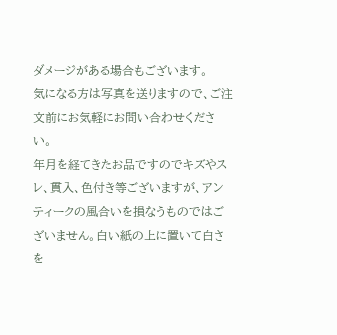ダメージがある場合もございます。
気になる方は写真を送りますので、ご注文前にお気軽にお問い合わせください。
年月を経てきたお品ですのでキズやスレ、貫入、色付き等ございますが、アンティークの風合いを損なうものではございません。白い紙の上に置いて白さを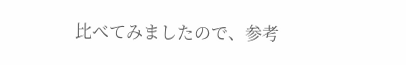比べてみましたので、参考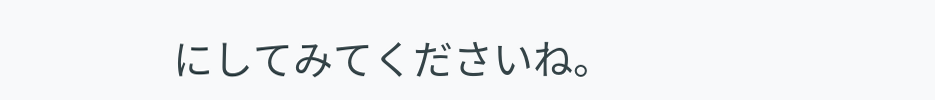にしてみてくださいね。